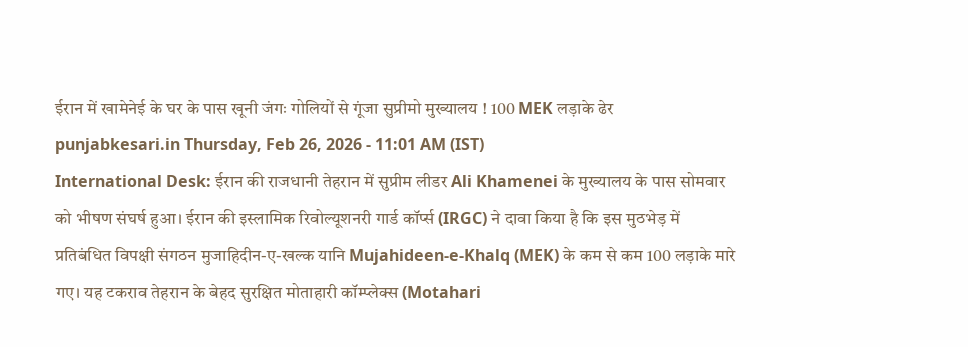ईरान में खामेनेई के घर के पास खूनी जंगः गोलियों से गूंजा सुप्रीमो मुख्यालय ! 100 MEK लड़ाके ढेर
punjabkesari.in Thursday, Feb 26, 2026 - 11:01 AM (IST)
International Desk: ईरान की राजधानी तेहरान में सुप्रीम लीडर Ali Khamenei के मुख्यालय के पास सोमवार को भीषण संघर्ष हुआ। ईरान की इस्लामिक रिवोल्यूशनरी गार्ड कॉर्प्स (IRGC) ने दावा किया है कि इस मुठभेड़ में प्रतिबंधित विपक्षी संगठन मुजाहिदीन-ए-खल्क यानि Mujahideen-e-Khalq (MEK) के कम से कम 100 लड़ाके मारे गए। यह टकराव तेहरान के बेहद सुरक्षित मोताहारी कॉम्प्लेक्स (Motahari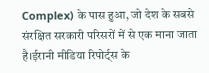Complex) के पास हुआ, जो देश के सबसे संरक्षित सरकारी परिसरों में से एक माना जाता है।ईरानी मीडिया रिपोर्ट्स के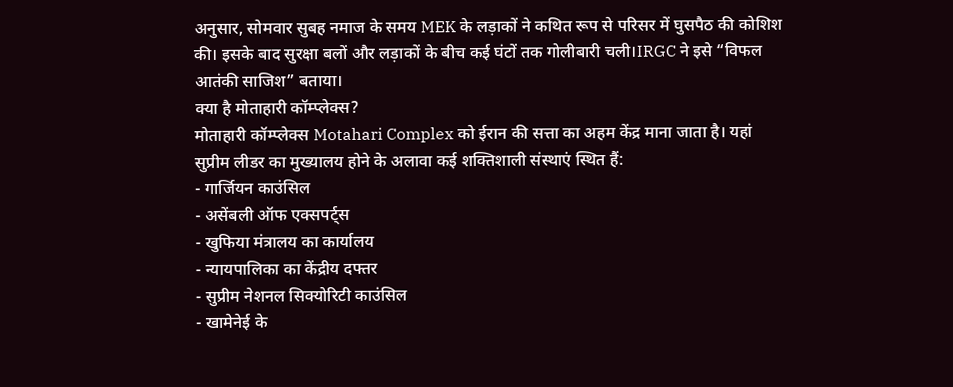अनुसार, सोमवार सुबह नमाज के समय MEK के लड़ाकों ने कथित रूप से परिसर में घुसपैठ की कोशिश की। इसके बाद सुरक्षा बलों और लड़ाकों के बीच कई घंटों तक गोलीबारी चली।IRGC ने इसे “विफल आतंकी साजिश” बताया।
क्या है मोताहारी कॉम्प्लेक्स?
मोताहारी कॉम्प्लेक्स Motahari Complex को ईरान की सत्ता का अहम केंद्र माना जाता है। यहां सुप्रीम लीडर का मुख्यालय होने के अलावा कई शक्तिशाली संस्थाएं स्थित हैं:
- गार्जियन काउंसिल
- असेंबली ऑफ एक्सपर्ट्स
- खुफिया मंत्रालय का कार्यालय
- न्यायपालिका का केंद्रीय दफ्तर
- सुप्रीम नेशनल सिक्योरिटी काउंसिल
- खामेनेई के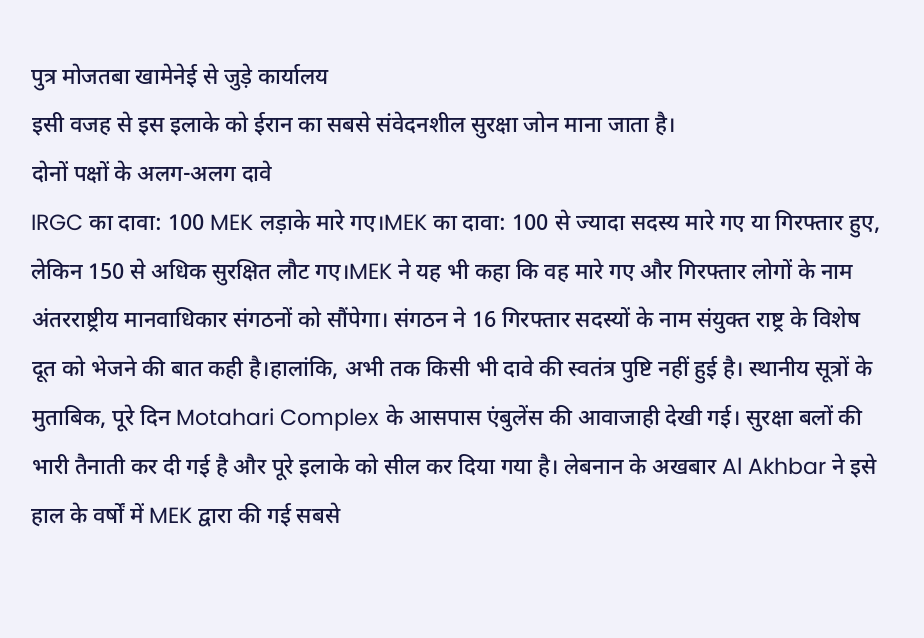पुत्र मोजतबा खामेनेई से जुड़े कार्यालय
इसी वजह से इस इलाके को ईरान का सबसे संवेदनशील सुरक्षा जोन माना जाता है।
दोनों पक्षों के अलग-अलग दावे
IRGC का दावा: 100 MEK लड़ाके मारे गए।MEK का दावा: 100 से ज्यादा सदस्य मारे गए या गिरफ्तार हुए, लेकिन 150 से अधिक सुरक्षित लौट गए।MEK ने यह भी कहा कि वह मारे गए और गिरफ्तार लोगों के नाम अंतरराष्ट्रीय मानवाधिकार संगठनों को सौंपेगा। संगठन ने 16 गिरफ्तार सदस्यों के नाम संयुक्त राष्ट्र के विशेष दूत को भेजने की बात कही है।हालांकि, अभी तक किसी भी दावे की स्वतंत्र पुष्टि नहीं हुई है। स्थानीय सूत्रों के मुताबिक, पूरे दिन Motahari Complex के आसपास एंबुलेंस की आवाजाही देखी गई। सुरक्षा बलों की भारी तैनाती कर दी गई है और पूरे इलाके को सील कर दिया गया है। लेबनान के अखबार Al Akhbar ने इसे हाल के वर्षों में MEK द्वारा की गई सबसे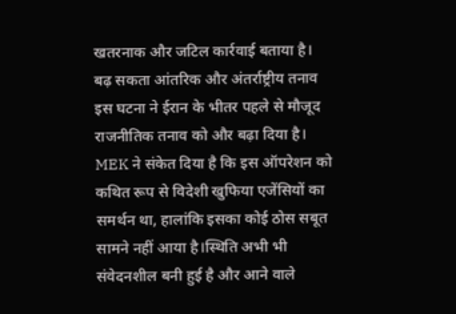खतरनाक और जटिल कार्रवाई बताया है।
बढ़ सकता आंतरिक और अंतर्राष्ट्रीय तनाव
इस घटना ने ईरान के भीतर पहले से मौजूद राजनीतिक तनाव को और बढ़ा दिया है। MEK ने संकेत दिया है कि इस ऑपरेशन को कथित रूप से विदेशी खुफिया एजेंसियों का समर्थन था, हालांकि इसका कोई ठोस सबूत सामने नहीं आया है।स्थिति अभी भी संवेदनशील बनी हुई है और आने वाले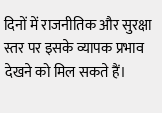दिनों में राजनीतिक और सुरक्षा स्तर पर इसके व्यापक प्रभाव देखने को मिल सकते हैं।